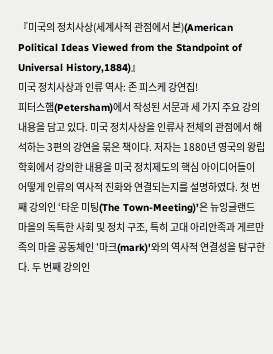『미국의 정치사상(세계사적 관점에서 본)(American Political Ideas Viewed from the Standpoint of Universal History,1884)』
미국 정치사상과 인류 역사: 존 피스케 강연집!
피터스햄(Petersham)에서 작성된 서문과 세 가지 주요 강의 내용을 담고 있다. 미국 정치사상을 인류사 전체의 관점에서 해석하는 3편의 강연을 묶은 책이다. 저자는 1880년 영국의 왕립학회에서 강의한 내용을 미국 정치제도의 핵심 아이디어들이 어떻게 인류의 역사적 진화와 연결되는지를 설명하였다. 첫 번째 강의인 ‘타운 미팅(The Town-Meeting)’은 뉴잉글랜드 마을의 독특한 사회 및 정치 구조, 특히 고대 아리안족과 게르만족의 마을 공동체인 '마크(mark)'와의 역사적 연결성을 탐구한다. 두 번째 강의인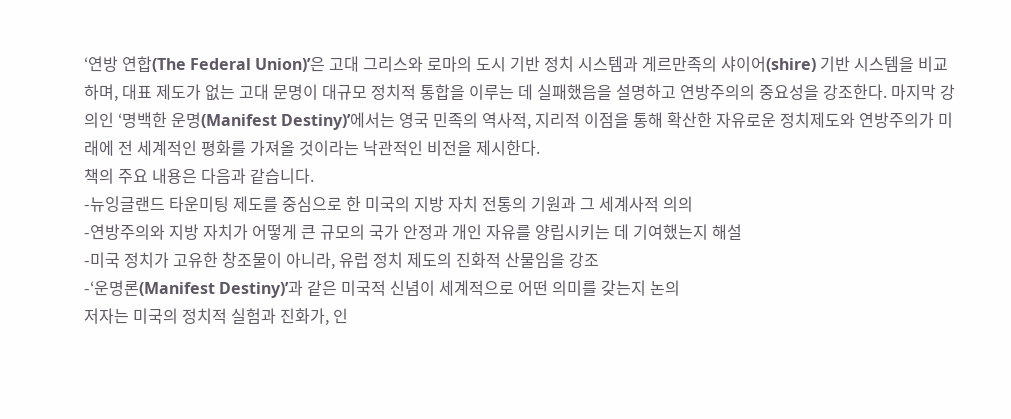‘연방 연합(The Federal Union)’은 고대 그리스와 로마의 도시 기반 정치 시스템과 게르만족의 샤이어(shire) 기반 시스템을 비교하며, 대표 제도가 없는 고대 문명이 대규모 정치적 통합을 이루는 데 실패했음을 설명하고 연방주의의 중요성을 강조한다. 마지막 강의인 ‘명백한 운명(Manifest Destiny)’에서는 영국 민족의 역사적, 지리적 이점을 통해 확산한 자유로운 정치제도와 연방주의가 미래에 전 세계적인 평화를 가져올 것이라는 낙관적인 비전을 제시한다.
책의 주요 내용은 다음과 같습니다.
-뉴잉글랜드 타운미팅 제도를 중심으로 한 미국의 지방 자치 전통의 기원과 그 세계사적 의의
-연방주의와 지방 자치가 어떻게 큰 규모의 국가 안정과 개인 자유를 양립시키는 데 기여했는지 해설
-미국 정치가 고유한 창조물이 아니라, 유럽 정치 제도의 진화적 산물임을 강조
-‘운명론(Manifest Destiny)’과 같은 미국적 신념이 세계적으로 어떤 의미를 갖는지 논의
저자는 미국의 정치적 실험과 진화가, 인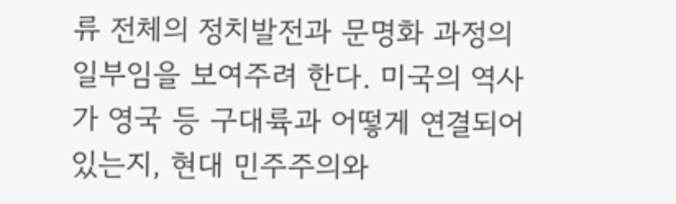류 전체의 정치발전과 문명화 과정의 일부임을 보여주려 한다. 미국의 역사가 영국 등 구대륙과 어떻게 연결되어 있는지, 현대 민주주의와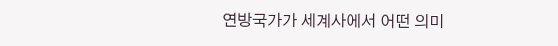연방국가가 세계사에서 어떤 의미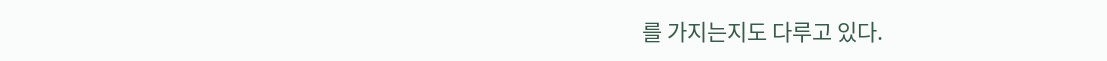를 가지는지도 다루고 있다.